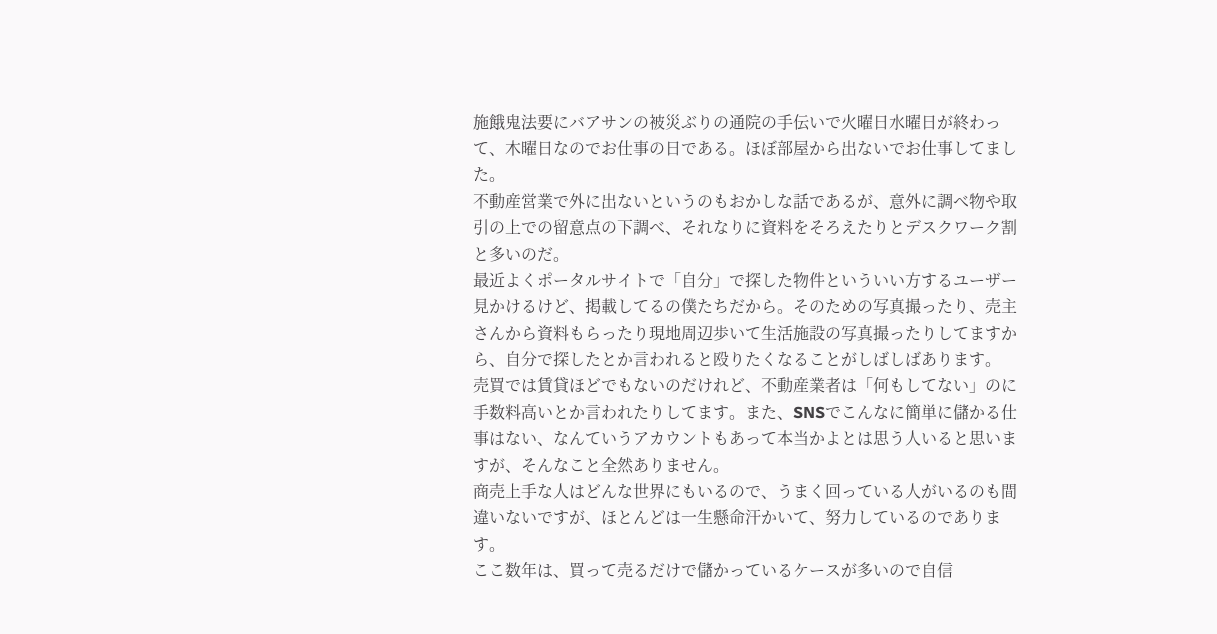施餓鬼法要にバアサンの被災ぶりの通院の手伝いで火曜日水曜日が終わって、木曜日なのでお仕事の日である。ほぼ部屋から出ないでお仕事してました。
不動産営業で外に出ないというのもおかしな話であるが、意外に調べ物や取引の上での留意点の下調べ、それなりに資料をそろえたりとデスクワーク割と多いのだ。
最近よくポータルサイトで「自分」で探した物件といういい方するユーザー見かけるけど、掲載してるの僕たちだから。そのための写真撮ったり、売主さんから資料もらったり現地周辺歩いて生活施設の写真撮ったりしてますから、自分で探したとか言われると殴りたくなることがしばしばあります。
売買では賃貸ほどでもないのだけれど、不動産業者は「何もしてない」のに手数料高いとか言われたりしてます。また、SNSでこんなに簡単に儲かる仕事はない、なんていうアカウントもあって本当かよとは思う人いると思いますが、そんなこと全然ありません。
商売上手な人はどんな世界にもいるので、うまく回っている人がいるのも間違いないですが、ほとんどは一生懸命汗かいて、努力しているのであります。
ここ数年は、買って売るだけで儲かっているケースが多いので自信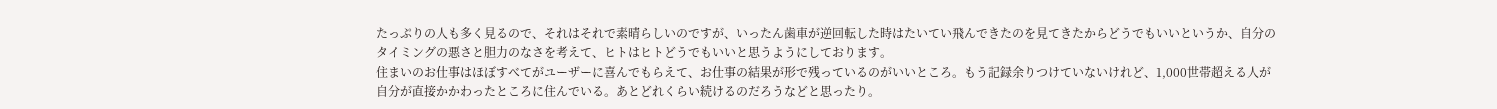たっぷりの人も多く見るので、それはそれで素晴らしいのですが、いったん歯車が逆回転した時はたいてい飛んできたのを見てきたからどうでもいいというか、自分のタイミングの悪さと胆力のなさを考えて、ヒトはヒトどうでもいいと思うようにしております。
住まいのお仕事はほぼすべてがユーザーに喜んでもらえて、お仕事の結果が形で残っているのがいいところ。もう記録余りつけていないけれど、1,000世帯超える人が自分が直接かかわったところに住んでいる。あとどれくらい続けるのだろうなどと思ったり。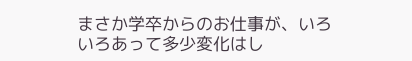まさか学卒からのお仕事が、いろいろあって多少変化はし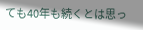ても40年も続くとは思っ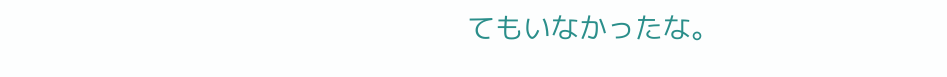てもいなかったな。